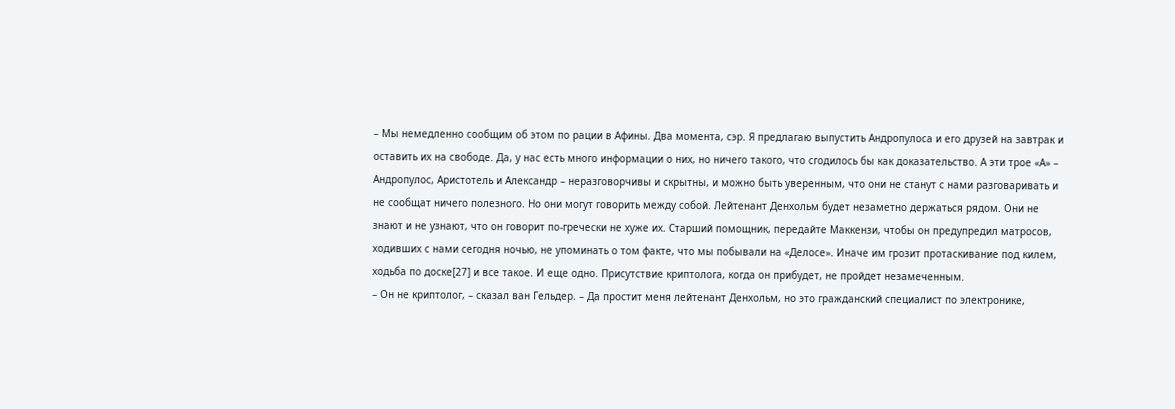– Мы немедленно сообщим об этом по рации в Афины. Два момента, сэр. Я предлагаю выпустить Андропулоса и его друзей на завтрак и оставить их на свободе. Да, у нас есть много информации о них, но ничего такого, что сгодилось бы как доказательство. А эти трое «А» – Андропулос, Аристотель и Александр – неразговорчивы и скрытны, и можно быть уверенным, что они не станут с нами разговаривать и не сообщат ничего полезного. Но они могут говорить между собой. Лейтенант Денхольм будет незаметно держаться рядом. Они не знают и не узнают, что он говорит по-гречески не хуже их. Старший помощник, передайте Маккензи, чтобы он предупредил матросов, ходивших с нами сегодня ночью, не упоминать о том факте, что мы побывали на «Делосе». Иначе им грозит протаскивание под килем, ходьба по доске[27] и все такое. И еще одно. Присутствие криптолога, когда он прибудет, не пройдет незамеченным.
– Он не криптолог, – сказал ван Гельдер. – Да простит меня лейтенант Денхольм, но это гражданский специалист по электронике,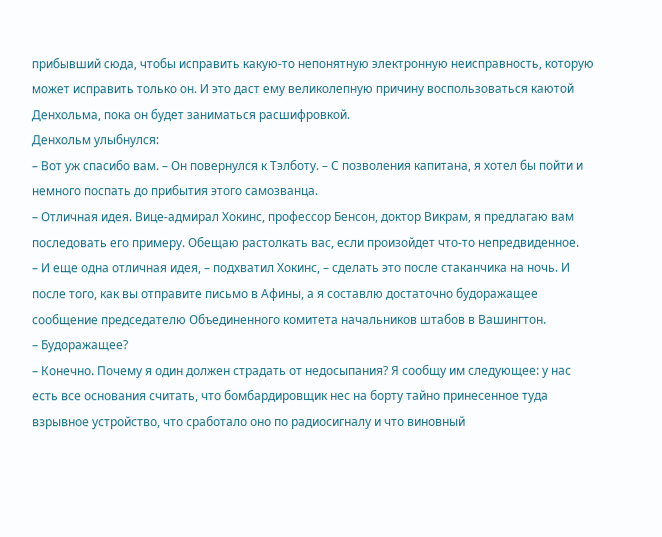прибывший сюда, чтобы исправить какую-то непонятную электронную неисправность, которую может исправить только он. И это даст ему великолепную причину воспользоваться каютой Денхольма, пока он будет заниматься расшифровкой.
Денхольм улыбнулся:
– Вот уж спасибо вам. – Он повернулся к Тэлботу. – С позволения капитана, я хотел бы пойти и немного поспать до прибытия этого самозванца.
– Отличная идея. Вице-адмирал Хокинс, профессор Бенсон, доктор Викрам, я предлагаю вам последовать его примеру. Обещаю растолкать вас, если произойдет что-то непредвиденное.
– И еще одна отличная идея, – подхватил Хокинс, – сделать это после стаканчика на ночь. И после того, как вы отправите письмо в Афины, а я составлю достаточно будоражащее сообщение председателю Объединенного комитета начальников штабов в Вашингтон.
– Будоражащее?
– Конечно. Почему я один должен страдать от недосыпания? Я сообщу им следующее: у нас есть все основания считать, что бомбардировщик нес на борту тайно принесенное туда взрывное устройство, что сработало оно по радиосигналу и что виновный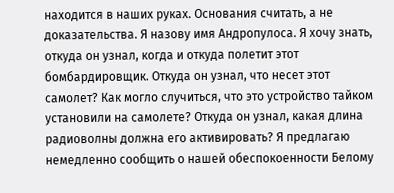находится в наших руках. Основания считать, а не доказательства. Я назову имя Андропулоса. Я хочу знать, откуда он узнал, когда и откуда полетит этот бомбардировщик. Откуда он узнал, что несет этот самолет? Как могло случиться, что это устройство тайком установили на самолете? Откуда он узнал, какая длина радиоволны должна его активировать? Я предлагаю немедленно сообщить о нашей обеспокоенности Белому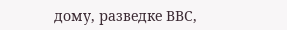дому, разведке ВВС,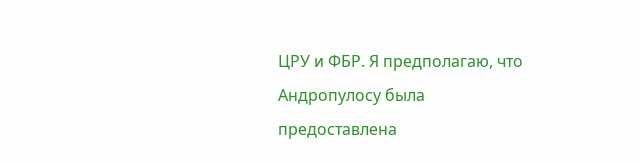ЦРУ и ФБР. Я предполагаю, что Андропулосу была предоставлена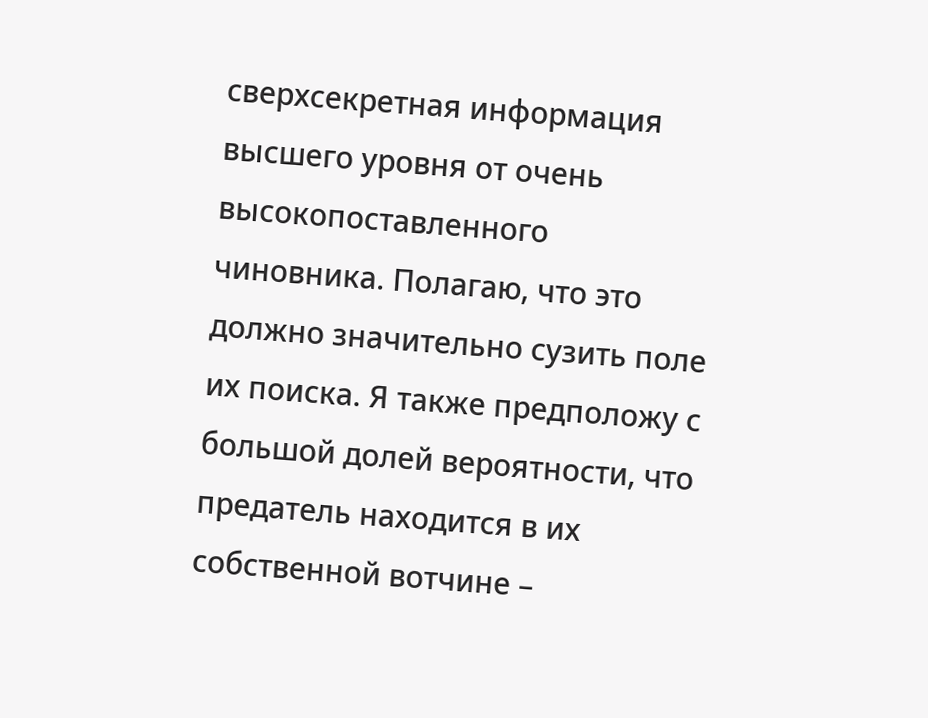сверхсекретная информация высшего уровня от очень высокопоставленного чиновника. Полагаю, что это должно значительно сузить поле их поиска. Я также предположу с большой долей вероятности, что предатель находится в их собственной вотчине –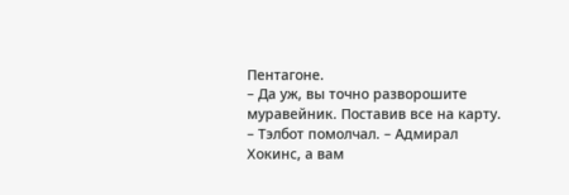Пентагоне.
– Да уж, вы точно разворошите муравейник. Поставив все на карту. – Тэлбот помолчал. – Адмирал Хокинс, а вам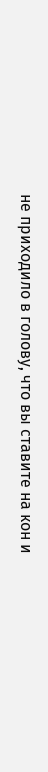не приходило в голову, что вы ставите на кон и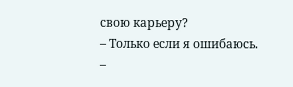свою карьеру?
– Только если я ошибаюсь.
–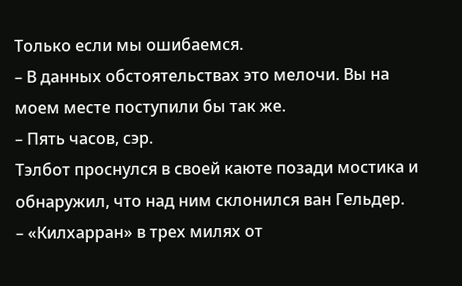Только если мы ошибаемся.
– В данных обстоятельствах это мелочи. Вы на моем месте поступили бы так же.
– Пять часов, сэр.
Тэлбот проснулся в своей каюте позади мостика и обнаружил, что над ним склонился ван Гельдер.
– «Килхарран» в трех милях от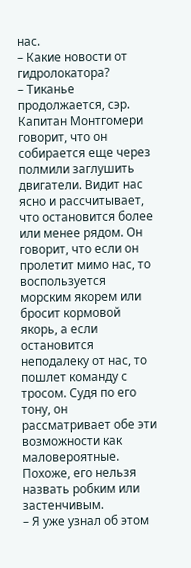нас.
– Какие новости от гидролокатора?
– Тиканье продолжается, сэр. Капитан Монтгомери говорит, что он собирается еще через полмили заглушить двигатели. Видит нас ясно и рассчитывает, что остановится более или менее рядом. Он говорит, что если он пролетит мимо нас, то воспользуется морским якорем или бросит кормовой якорь, а если остановится неподалеку от нас, то пошлет команду с тросом. Судя по его тону, он рассматривает обе эти возможности как маловероятные. Похоже, его нельзя назвать робким или застенчивым.
– Я уже узнал об этом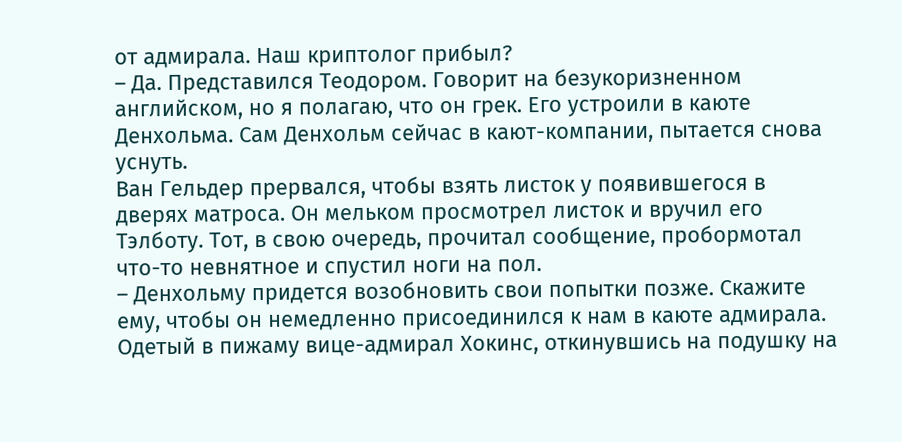от адмирала. Наш криптолог прибыл?
– Да. Представился Теодором. Говорит на безукоризненном английском, но я полагаю, что он грек. Его устроили в каюте Денхольма. Сам Денхольм сейчас в кают-компании, пытается снова уснуть.
Ван Гельдер прервался, чтобы взять листок у появившегося в дверях матроса. Он мельком просмотрел листок и вручил его Тэлботу. Тот, в свою очередь, прочитал сообщение, пробормотал что-то невнятное и спустил ноги на пол.
– Денхольму придется возобновить свои попытки позже. Скажите ему, чтобы он немедленно присоединился к нам в каюте адмирала.
Одетый в пижаму вице-адмирал Хокинс, откинувшись на подушку на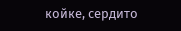койке, сердито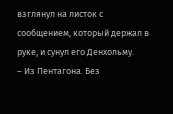взглянул на листок с сообщением, который держал в руке, и сунул его Денхольму.
– Из Пентагона. Без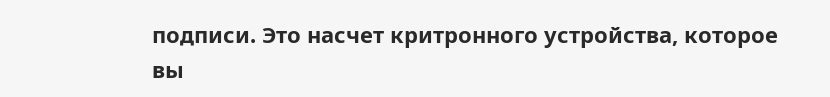подписи. Это насчет критронного устройства, которое вы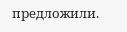предложили.